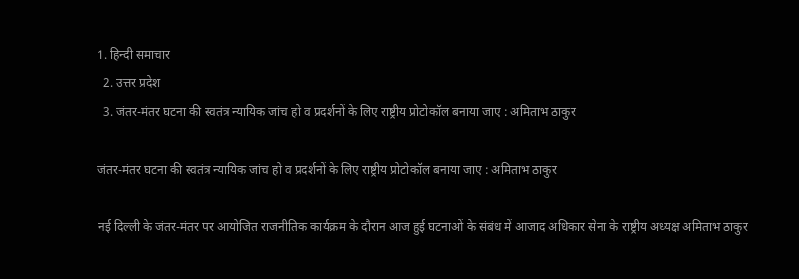1. हिन्दी समाचार
  2. उत्तर प्रदेश
  3. जंतर-मंतर घटना की स्वतंत्र न्यायिक जांच हो व प्रदर्शनों के लिए राष्ट्रीय प्रोटोकॉल बनाया जाए : अमिताभ ठाकुर

जंतर-मंतर घटना की स्वतंत्र न्यायिक जांच हो व प्रदर्शनों के लिए राष्ट्रीय प्रोटोकॉल बनाया जाए : अमिताभ ठाकुर

नई दिल्ली के जंतर-मंतर पर आयोजित राजनीतिक कार्यक्रम के दौरान आज हुई घटनाओं के संबंध में आजाद अधिकार सेना के राष्ट्रीय अध्यक्ष अमिताभ ठाकुर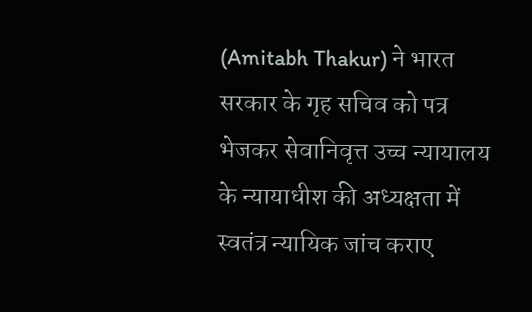(Amitabh Thakur) ने भारत सरकार के गृह सचिव को पत्र भेजकर सेवानिवृत्त उच्च न्यायालय के न्यायाधीश की अध्यक्षता में स्वतंत्र न्यायिक जांच कराए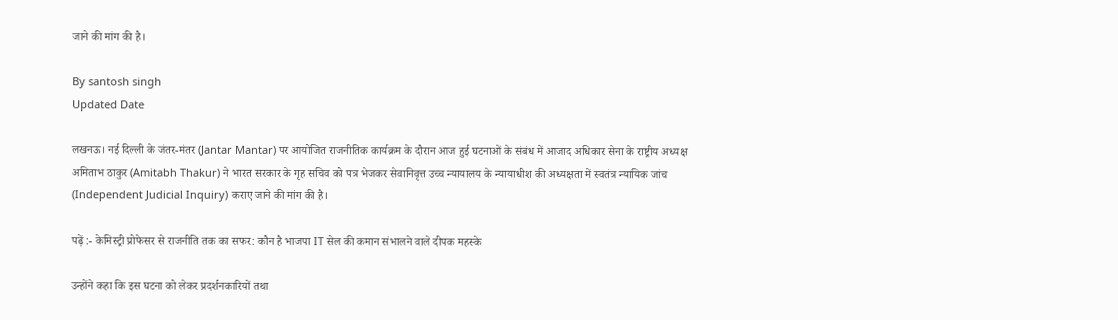जाने की मांग की है।

By santosh singh
Updated Date

लखनऊ। नई दिल्ली के जंतर-मंतर (Jantar Mantar) पर आयोजित राजनीतिक कार्यक्रम के दौरान आज हुई घटनाओं के संबंध में आजाद अधिकार सेना के राष्ट्रीय अध्यक्ष अमिताभ ठाकुर (Amitabh Thakur) ने भारत सरकार के गृह सचिव को पत्र भेजकर सेवानिवृत्त उच्च न्यायालय के न्यायाधीश की अध्यक्षता में स्वतंत्र न्यायिक जांच (Independent Judicial Inquiry) कराए जाने की मांग की है।

पढ़ें :- केमिस्ट्री प्रोफेसर से राजनीति तक का सफर: कौन है भाजपा IT सेल की कमान संभालने वाले दीपक महस्के

उन्होंने कहा कि इस घटना को लेकर प्रदर्शनकारियों तथा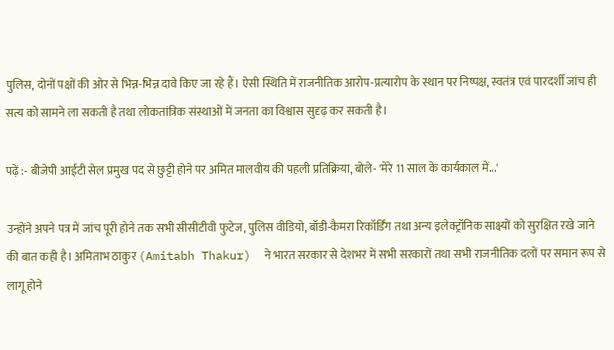पुलिस, दोनों पक्षों की ओर से भिन्न-भिन्न दावे किए जा रहे हैं। ऐसी स्थिति में राजनीतिक आरोप-प्रत्यारोप के स्थान पर निष्पक्ष, स्वतंत्र एवं पारदर्शी जांच ही सत्य को सामने ला सकती है तथा लोकतांत्रिक संस्थाओं में जनता का विश्वास सुदृढ़ कर सकती है।

पढ़ें :- बीजेपी आईटी सेल प्रमुख पद से छुट्टी होने पर अमित मालवीय की पहली प्रतिक्रिया, बोले- 'मेरे 11 साल के कार्यकाल में...'

उन्होंने अपने पत्र में जांच पूरी होने तक सभी सीसीटीवी फुटेज, पुलिस वीडियो, बॉडी-कैमरा रिकॉर्डिंग तथा अन्य इलेक्ट्रॉनिक साक्ष्यों को सुरक्षित रखे जाने की बात कही है। अमिताभ ठाकुर (Amitabh Thakur)  ने भारत सरकार से देशभर में सभी सरकारों तथा सभी राजनीतिक दलों पर समान रूप से लागू होने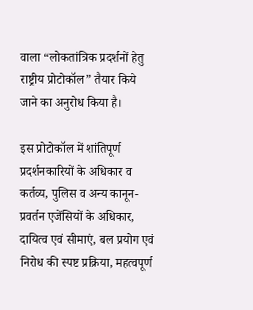वाला “लोकतांत्रिक प्रदर्शनों हेतु राष्ट्रीय प्रोटोकॉल” तैयार किये जाने का अनुरोध किया है।

इस प्रोटोकॉल में शांतिपूर्ण प्रदर्शनकारियों के अधिकार व कर्तव्य, पुलिस व अन्य कानून-प्रवर्तन एजेंसियों के अधिकार, दायित्व एवं सीमाएं, बल प्रयोग एवं निरोध की स्पष्ट प्रक्रिया, महत्वपूर्ण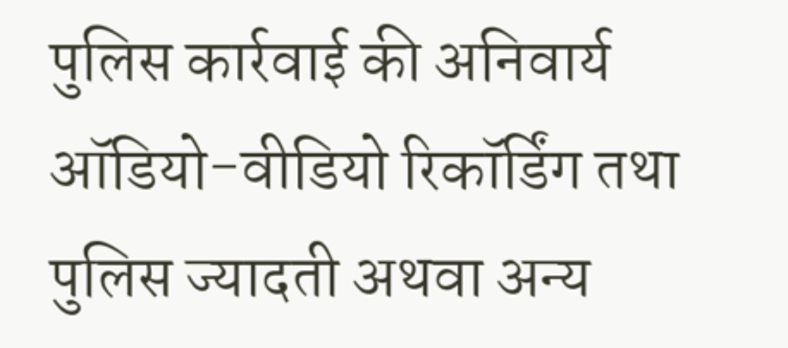पुलिस कार्रवाई की अनिवार्य ऑडियो-वीडियो रिकॉर्डिंग तथा पुलिस ज्यादती अथवा अन्य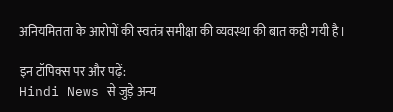अनियमितता के आरोपों की स्वतंत्र समीक्षा की व्यवस्था की बात कही गयी है।

इन टॉपिक्स पर और पढ़ें:
Hindi News से जुड़े अन्य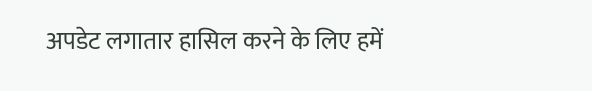अपडेट लगातार हासिल करने के लिए हमें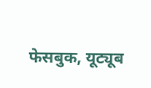फेसबुक, यूट्यूब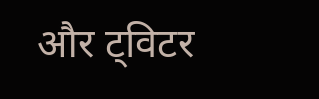और ट्विटर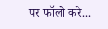पर फॉलो करे...